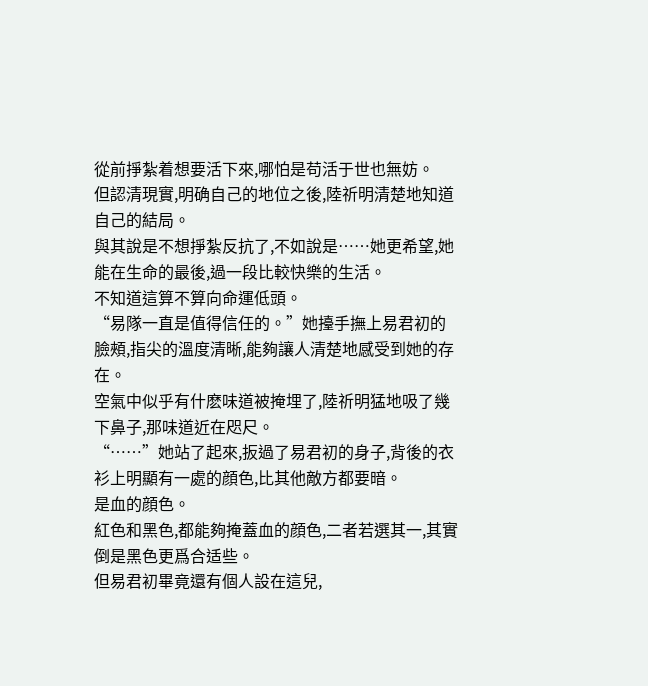從前掙紮着想要活下來,哪怕是苟活于世也無妨。
但認清現實,明确自己的地位之後,陸祈明清楚地知道自己的結局。
與其說是不想掙紮反抗了,不如說是……她更希望,她能在生命的最後,過一段比較快樂的生活。
不知道這算不算向命運低頭。
“易隊一直是值得信任的。”她擡手撫上易君初的臉頰,指尖的溫度清晰,能夠讓人清楚地感受到她的存在。
空氣中似乎有什麽味道被掩埋了,陸祈明猛地吸了幾下鼻子,那味道近在咫尺。
“……”她站了起來,扳過了易君初的身子,背後的衣衫上明顯有一處的顔色,比其他敵方都要暗。
是血的顔色。
紅色和黑色,都能夠掩蓋血的顔色,二者若選其一,其實倒是黑色更爲合适些。
但易君初畢竟還有個人設在這兒,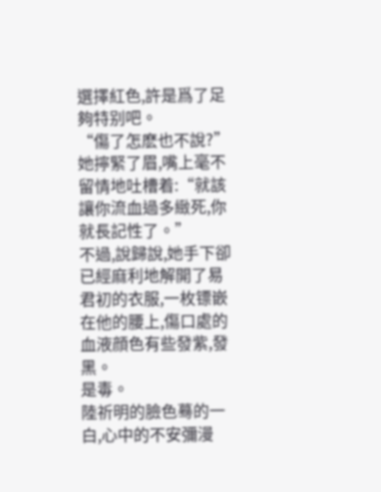選擇紅色,許是爲了足夠特别吧。
“傷了怎麽也不說?”她擰緊了眉,嘴上毫不留情地吐槽着:“就該讓你流血過多緻死,你就長記性了。”
不過,說歸說,她手下卻已經麻利地解開了易君初的衣服,一枚镖嵌在他的腰上,傷口處的血液顔色有些發紫,發黑。
是毒。
陸祈明的臉色蓦的一白,心中的不安彌漫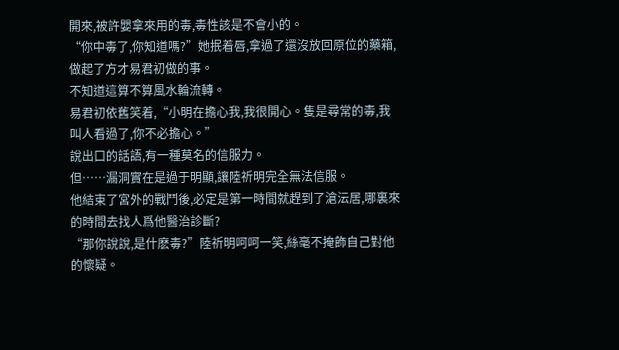開來,被許嬰拿來用的毒,毒性該是不會小的。
“你中毒了,你知道嗎?”她抿着唇,拿過了還沒放回原位的藥箱,做起了方才易君初做的事。
不知道這算不算風水輪流轉。
易君初依舊笑着,“小明在擔心我,我很開心。隻是尋常的毒,我叫人看過了,你不必擔心。”
說出口的話語,有一種莫名的信服力。
但……漏洞實在是過于明顯,讓陸祈明完全無法信服。
他結束了宮外的戰鬥後,必定是第一時間就趕到了滄沄居,哪裏來的時間去找人爲他醫治診斷?
“那你說說,是什麽毒?”陸祈明呵呵一笑,絲毫不掩飾自己對他的懷疑。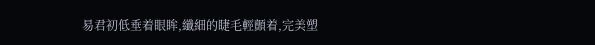易君初低垂着眼眸,纖細的睫毛輕顫着,完美塑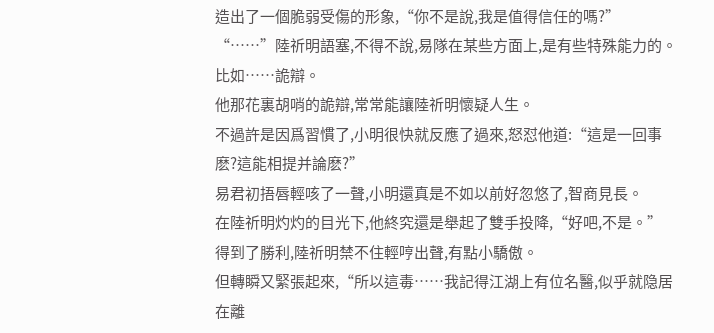造出了一個脆弱受傷的形象,“你不是說,我是值得信任的嗎?”
“……”陸祈明語塞,不得不說,易隊在某些方面上,是有些特殊能力的。
比如……詭辯。
他那花裏胡哨的詭辯,常常能讓陸祈明懷疑人生。
不過許是因爲習慣了,小明很快就反應了過來,怒怼他道:“這是一回事麽?這能相提并論麽?”
易君初捂唇輕咳了一聲,小明還真是不如以前好忽悠了,智商見長。
在陸祈明灼灼的目光下,他終究還是舉起了雙手投降,“好吧,不是。”
得到了勝利,陸祈明禁不住輕哼出聲,有點小驕傲。
但轉瞬又緊張起來,“所以這毒……我記得江湖上有位名醫,似乎就隐居在離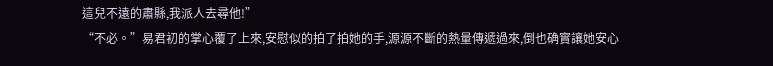這兒不遠的肅縣,我派人去尋他!”
“不必。”易君初的掌心覆了上來,安慰似的拍了拍她的手,源源不斷的熱量傳遞過來,倒也确實讓她安心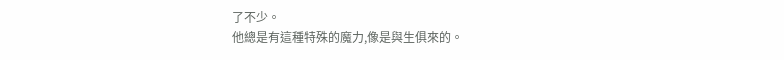了不少。
他總是有這種特殊的魔力,像是與生俱來的。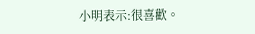小明表示:很喜歡。